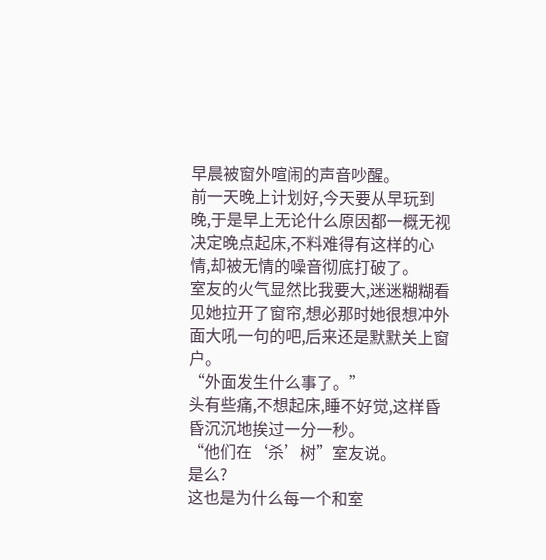早晨被窗外喧闹的声音吵醒。
前一天晚上计划好,今天要从早玩到晚,于是早上无论什么原因都一概无视决定晚点起床,不料难得有这样的心情,却被无情的噪音彻底打破了。
室友的火气显然比我要大,迷迷糊糊看见她拉开了窗帘,想必那时她很想冲外面大吼一句的吧,后来还是默默关上窗户。
“外面发生什么事了。”
头有些痛,不想起床,睡不好觉,这样昏昏沉沉地挨过一分一秒。
“他们在‘杀’树”室友说。
是么?
这也是为什么每一个和室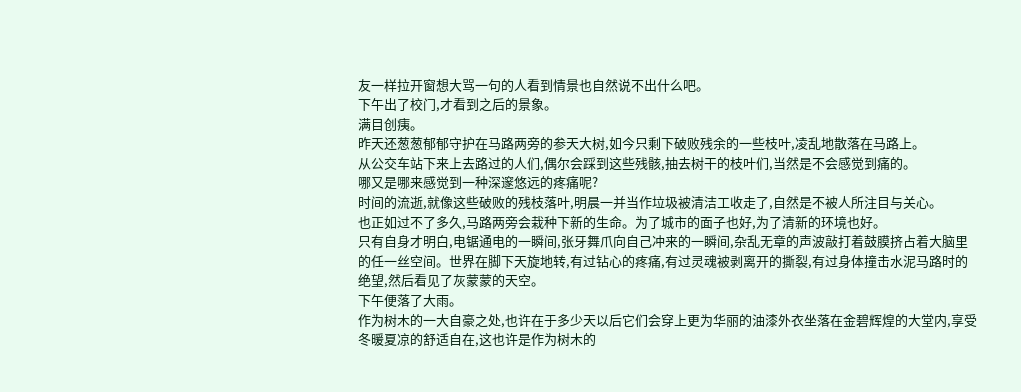友一样拉开窗想大骂一句的人看到情景也自然说不出什么吧。
下午出了校门,才看到之后的景象。
满目创痍。
昨天还葱葱郁郁守护在马路两旁的参天大树,如今只剩下破败残余的一些枝叶,凌乱地散落在马路上。
从公交车站下来上去路过的人们,偶尔会踩到这些残骸,抽去树干的枝叶们,当然是不会感觉到痛的。
哪又是哪来感觉到一种深邃悠远的疼痛呢?
时间的流逝,就像这些破败的残枝落叶,明晨一并当作垃圾被清洁工收走了,自然是不被人所注目与关心。
也正如过不了多久,马路两旁会栽种下新的生命。为了城市的面子也好,为了清新的环境也好。
只有自身才明白,电锯通电的一瞬间,张牙舞爪向自己冲来的一瞬间,杂乱无章的声波敲打着鼓膜挤占着大脑里的任一丝空间。世界在脚下天旋地转,有过钻心的疼痛,有过灵魂被剥离开的撕裂,有过身体撞击水泥马路时的绝望,然后看见了灰蒙蒙的天空。
下午便落了大雨。
作为树木的一大自豪之处,也许在于多少天以后它们会穿上更为华丽的油漆外衣坐落在金碧辉煌的大堂内,享受冬暖夏凉的舒适自在,这也许是作为树木的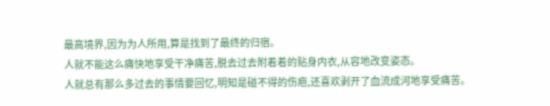最高境界,因为为人所用,算是找到了最终的归宿。
人就不能这么痛快地享受干净痛苦,脱去过去附着着的贴身内衣,从容地改变姿态。
人就总有那么多过去的事情要回忆,明知是碰不得的伤疤,还喜欢剥开了血流成河地享受痛苦。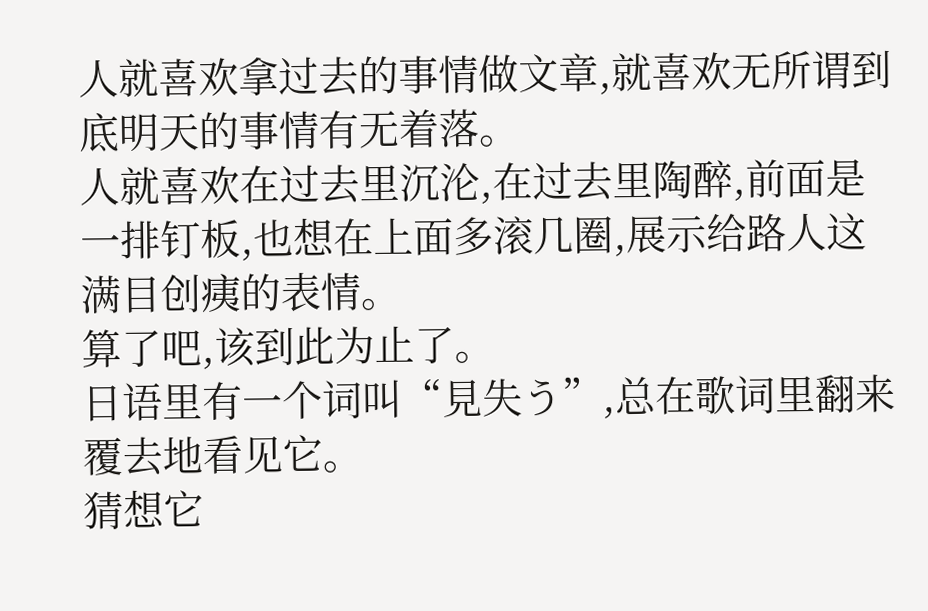人就喜欢拿过去的事情做文章,就喜欢无所谓到底明天的事情有无着落。
人就喜欢在过去里沉沦,在过去里陶醉,前面是一排钉板,也想在上面多滚几圈,展示给路人这满目创痍的表情。
算了吧,该到此为止了。
日语里有一个词叫“見失う”,总在歌词里翻来覆去地看见它。
猜想它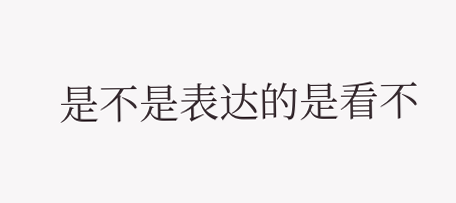是不是表达的是看不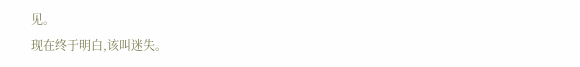见。
现在终于明白,该叫迷失。